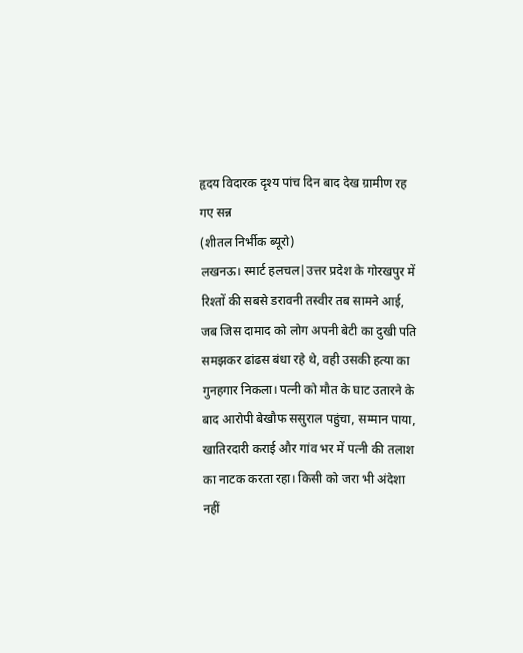हृदय विदारक दृश्य पांच दिन बाद देख ग्रामीण रह गए सन्न
(शीतल निर्भीक ब्यूरो)
लखनऊ। स्मार्ट हलचल|उत्तर प्रदेश के गोरखपुर में रिश्तों की सबसे डरावनी तस्वीर तब सामने आई, जब जिस दामाद को लोग अपनी बेटी का दुखी पति समझकर ढांढस बंधा रहे थे, वही उसकी हत्या का गुनहगार निकला। पत्नी को मौत के घाट उतारने के बाद आरोपी बेखौफ ससुराल पहुंचा, सम्मान पाया, खातिरदारी कराई और गांव भर में पत्नी की तलाश का नाटक करता रहा। किसी को जरा भी अंदेशा नहीं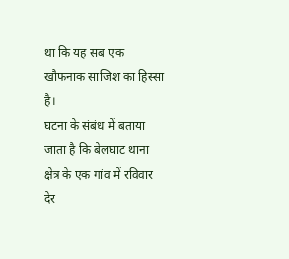था कि यह सब एक खौफनाक साजिश का हिस्सा है।
घटना के संबंध में बताया जाता है कि बेलघाट थाना क्षेत्र के एक गांव में रविवार देर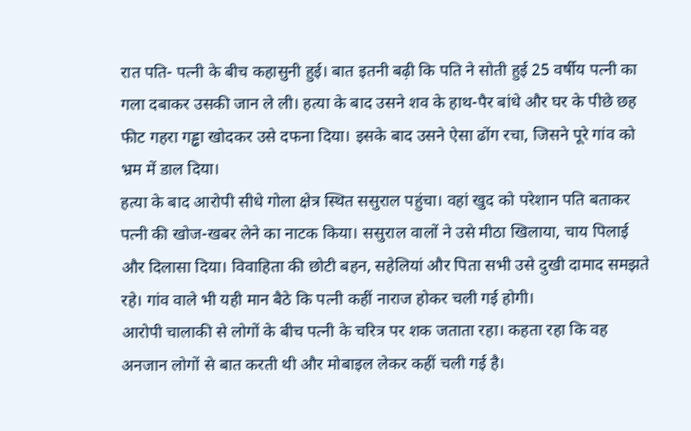रात पति- पत्नी के बीच कहासुनी हुई। बात इतनी बढ़ी कि पति ने सोती हुई 25 वर्षीय पत्नी का गला दबाकर उसकी जान ले ली। हत्या के बाद उसने शव के हाथ-पैर बांधे और घर के पीछे छह फीट गहरा गड्ढा खोदकर उसे दफना दिया। इसके बाद उसने ऐसा ढोंग रचा, जिसने पूरे गांव को भ्रम में डाल दिया।
हत्या के बाद आरोपी सीधे गोला क्षेत्र स्थित ससुराल पहुंचा। वहां खुद को परेशान पति बताकर पत्नी की खोज-खबर लेने का नाटक किया। ससुराल वालों ने उसे मीठा खिलाया, चाय पिलाई और दिलासा दिया। विवाहिता की छोटी बहन, सहेलियां और पिता सभी उसे दुखी दामाद समझते रहे। गांव वाले भी यही मान बैठे कि पत्नी कहीं नाराज होकर चली गई होगी।
आरोपी चालाकी से लोगों के बीच पत्नी के चरित्र पर शक जताता रहा। कहता रहा कि वह अनजान लोगों से बात करती थी और मोबाइल लेकर कहीं चली गई है।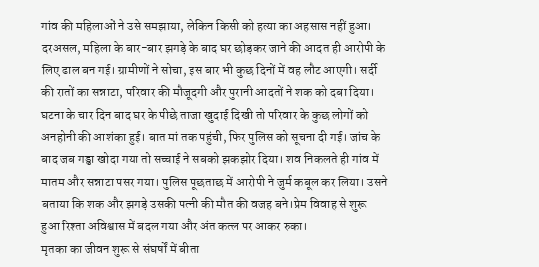गांव की महिलाओं ने उसे समझाया, लेकिन किसी को हत्या का अहसास नहीं हुआ।
दरअसल, महिला के बार-बार झगड़े के बाद घर छोड़कर जाने की आदत ही आरोपी के लिए ढाल बन गई। ग्रामीणों ने सोचा, इस बार भी कुछ दिनों में वह लौट आएगी। सर्दी की रातों का सन्नाटा, परिवार की मौजूदगी और पुरानी आदतों ने शक को दबा दिया।
घटना के चार दिन बाद घर के पीछे ताजा खुदाई दिखी तो परिवार के कुछ लोगों को अनहोनी की आशंका हुई। बात मां तक पहुंची, फिर पुलिस को सूचना दी गई। जांच के बाद जब गड्ढा खोदा गया तो सच्चाई ने सबको झकझोर दिया। शव निकलते ही गांव में मातम और सन्नाटा पसर गया। पुलिस पूछताछ में आरोपी ने जुर्म कबूल कर लिया। उसने बताया कि शक और झगड़े उसकी पत्नी की मौत की वजह बने।प्रेम विवाह से शुरू हुआ रिश्ता अविश्वास में बदल गया और अंत कत्ल पर आकर रुका।
मृतका का जीवन शुरू से संघर्षों में बीता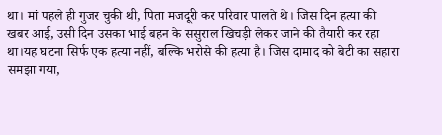था। मां पहले ही गुजर चुकी थी, पिता मजदूरी कर परिवार पालते थे। जिस दिन हत्या की खबर आई, उसी दिन उसका भाई बहन के ससुराल खिचड़ी लेकर जाने की तैयारी कर रहा था।यह घटना सिर्फ एक हत्या नहीं, बल्कि भरोसे की हत्या है। जिस दामाद को बेटी का सहारा समझा गया,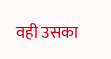वही उसका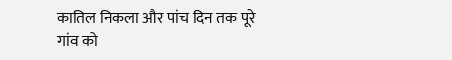कातिल निकला और पांच दिन तक पूरे गांव को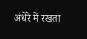अंधेरे में रखता